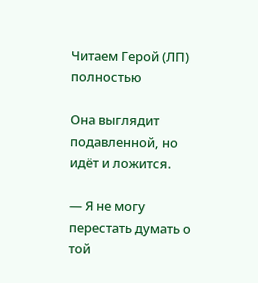Читаем Герой (ЛП) полностью

Она выглядит подавленной, но идёт и ложится.

— Я не могу перестать думать о той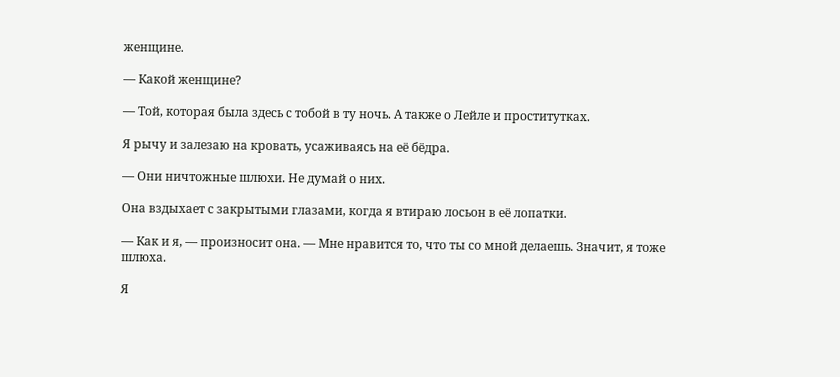женщине.

— Какой женщине?

— Той, которая была здесь с тобой в ту ночь. А также о Лейле и проститутках.

Я рычу и залезаю на кровать, усаживаясь на её бёдра.

— Они ничтожные шлюхи. Не думай о них.

Она вздыхает с закрытыми глазами, когда я втираю лосьон в её лопатки.

— Как и я, — произносит она. — Мне нравится то, что ты со мной делаешь. Значит, я тоже шлюха.

Я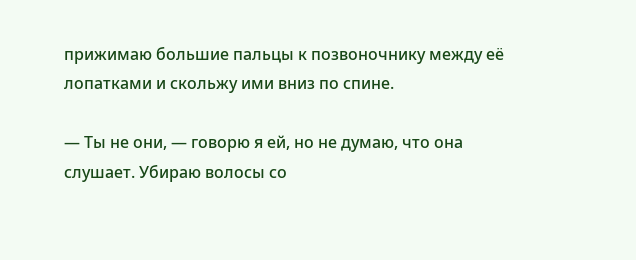прижимаю большие пальцы к позвоночнику между её лопатками и скольжу ими вниз по спине.

— Ты не они, — говорю я ей, но не думаю, что она слушает. Убираю волосы со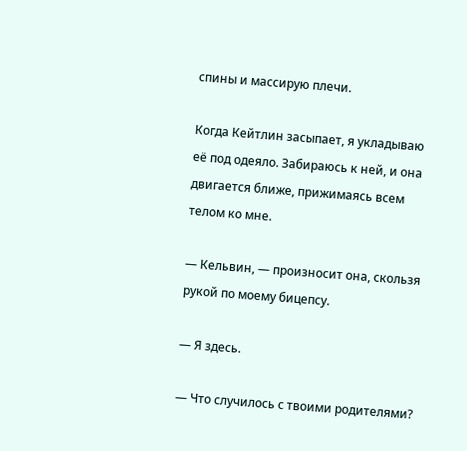спины и массирую плечи.

Когда Кейтлин засыпает, я укладываю её под одеяло. Забираюсь к ней, и она двигается ближе, прижимаясь всем телом ко мне.

— Кельвин, — произносит она, скользя рукой по моему бицепсу.

— Я здесь.

— Что случилось с твоими родителями?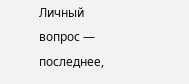Личный вопрос — последнее,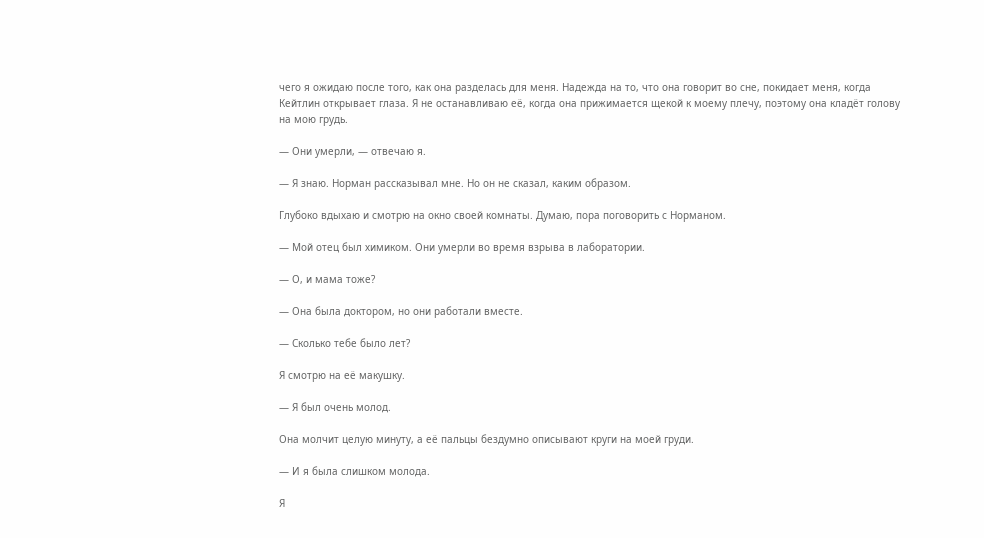чего я ожидаю после того, как она разделась для меня. Надежда на то, что она говорит во сне, покидает меня, когда Кейтлин открывает глаза. Я не останавливаю её, когда она прижимается щекой к моему плечу, поэтому она кладёт голову на мою грудь.

— Они умерли, — отвечаю я.

— Я знаю. Норман рассказывал мне. Но он не сказал, каким образом.

Глубоко вдыхаю и смотрю на окно своей комнаты. Думаю, пора поговорить с Норманом.

— Мой отец был химиком. Они умерли во время взрыва в лаборатории.

— О, и мама тоже?

— Она была доктором, но они работали вместе.

— Сколько тебе было лет?

Я смотрю на её макушку.

— Я был очень молод.

Она молчит целую минуту, а её пальцы бездумно описывают круги на моей груди.

— И я была слишком молода.

Я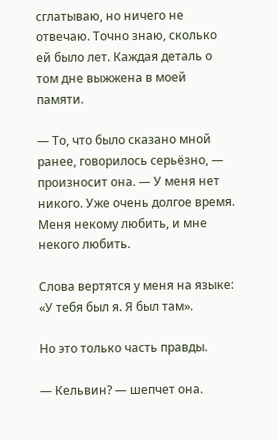сглатываю, но ничего не отвечаю. Точно знаю, сколько ей было лет. Каждая деталь о том дне выжжена в моей памяти.

— То, что было сказано мной ранее, говорилось серьёзно, — произносит она. — У меня нет никого. Уже очень долгое время. Меня некому любить, и мне некого любить.

Слова вертятся у меня на языке: «У тебя был я. Я был там».

Но это только часть правды.

— Кельвин? — шепчет она.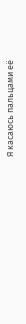Я касаюсь пальцами её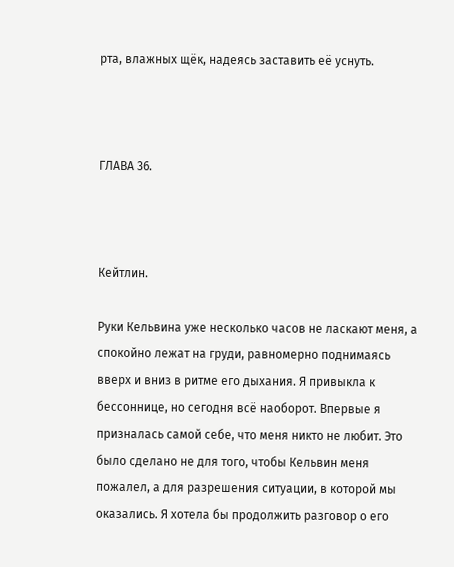рта, влажных щёк, надеясь заставить её уснуть.



ГЛАВА 36.



Кейтлин.

Руки Кельвина уже несколько часов не ласкают меня, а спокойно лежат на груди, равномерно поднимаясь вверх и вниз в ритме его дыхания. Я привыкла к бессоннице, но сегодня всё наоборот. Впервые я призналась самой себе, что меня никто не любит. Это было сделано не для того, чтобы Кельвин меня пожалел, а для разрешения ситуации, в которой мы оказались. Я хотела бы продолжить разговор о его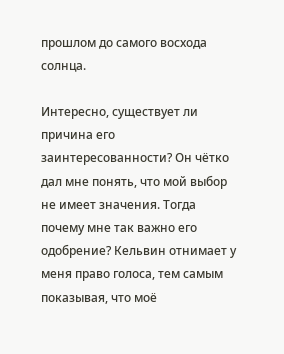прошлом до самого восхода солнца.

Интересно, существует ли причина его заинтересованности? Он чётко дал мне понять, что мой выбор не имеет значения. Тогда почему мне так важно его одобрение? Кельвин отнимает у меня право голоса, тем самым показывая, что моё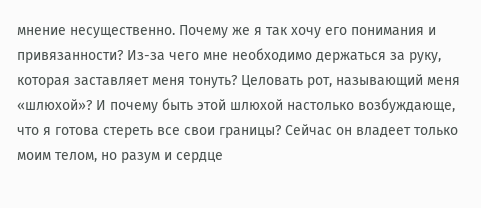мнение несущественно. Почему же я так хочу его понимания и привязанности? Из-за чего мне необходимо держаться за руку, которая заставляет меня тонуть? Целовать рот, называющий меня «шлюхой»? И почему быть этой шлюхой настолько возбуждающе, что я готова стереть все свои границы? Сейчас он владеет только моим телом, но разум и сердце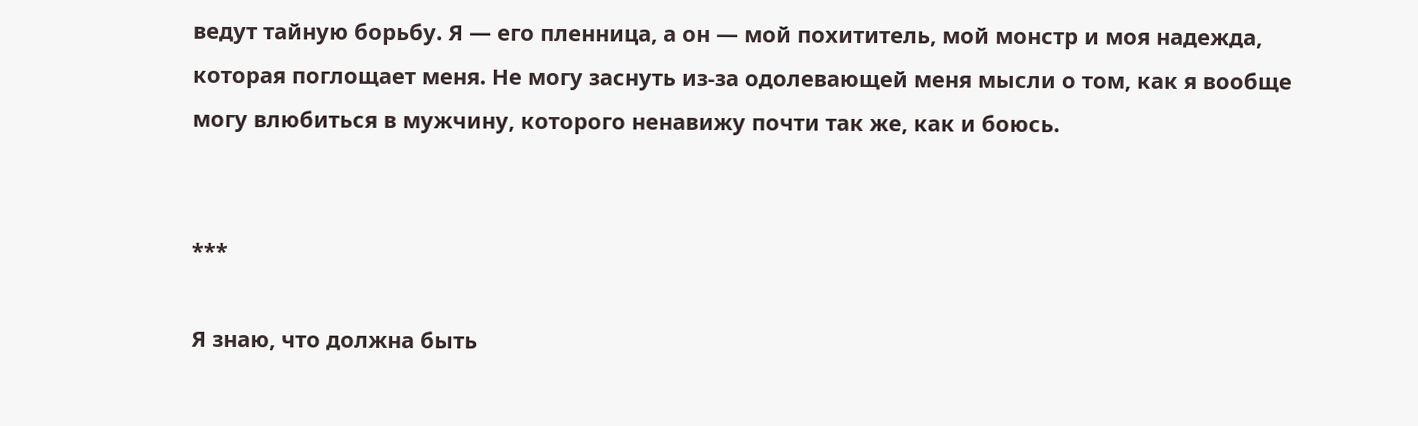ведут тайную борьбу. Я — его пленница, а он — мой похититель, мой монстр и моя надежда, которая поглощает меня. Не могу заснуть из-за одолевающей меня мысли о том, как я вообще могу влюбиться в мужчину, которого ненавижу почти так же, как и боюсь.


***

Я знаю, что должна быть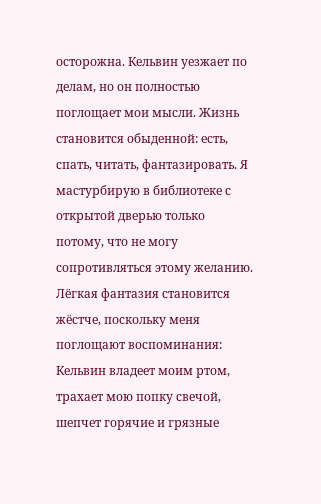осторожна. Кельвин уезжает по делам, но он полностью поглощает мои мысли. Жизнь становится обыденной: есть, спать, читать, фантазировать. Я мастурбирую в библиотеке с открытой дверью только потому, что не могу сопротивляться этому желанию. Лёгкая фантазия становится жёстче, поскольку меня поглощают воспоминания: Кельвин владеет моим ртом, трахает мою попку свечой, шепчет горячие и грязные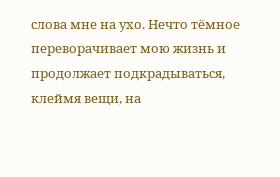слова мне на ухо. Нечто тёмное переворачивает мою жизнь и продолжает подкрадываться, клеймя вещи, на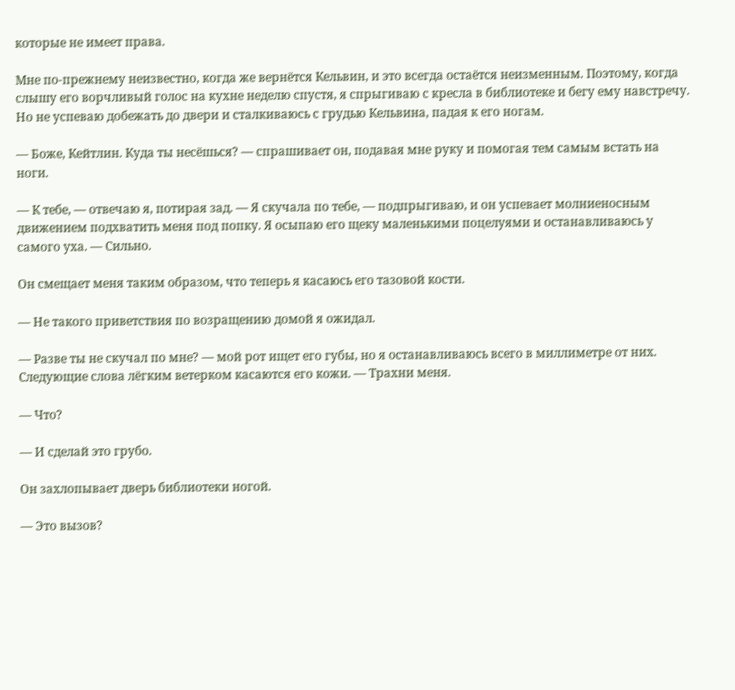которые не имеет права.

Мне по-прежнему неизвестно, когда же вернётся Кельвин, и это всегда остаётся неизменным. Поэтому, когда слышу его ворчливый голос на кухне неделю спустя, я спрыгиваю с кресла в библиотеке и бегу ему навстречу. Но не успеваю добежать до двери и сталкиваюсь с грудью Кельвина, падая к его ногам.

— Боже, Кейтлин. Куда ты несёшься? — спрашивает он, подавая мне руку и помогая тем самым встать на ноги.

— К тебе, — отвечаю я, потирая зад. — Я скучала по тебе, — подпрыгиваю, и он успевает молниеносным движением подхватить меня под попку. Я осыпаю его щеку маленькими поцелуями и останавливаюсь у самого уха. — Сильно.

Он смещает меня таким образом, что теперь я касаюсь его тазовой кости.

— Не такого приветствия по возращению домой я ожидал.

— Разве ты не скучал по мне? — мой рот ищет его губы, но я останавливаюсь всего в миллиметре от них. Следующие слова лёгким ветерком касаются его кожи. — Трахни меня.

— Что?

— И сделай это грубо.

Он захлопывает дверь библиотеки ногой.

— Это вызов?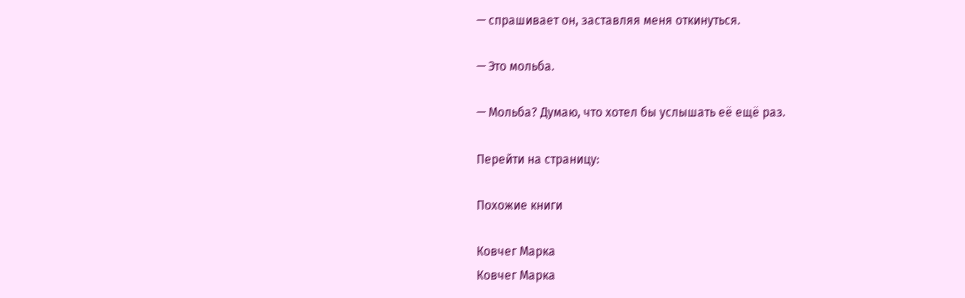— спрашивает он, заставляя меня откинуться.

— Это мольба.

— Мольба? Думаю, что хотел бы услышать её ещё раз.

Перейти на страницу:

Похожие книги

Ковчег Марка
Ковчег Марка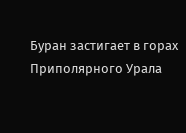Буран застигает в горах Приполярного Урала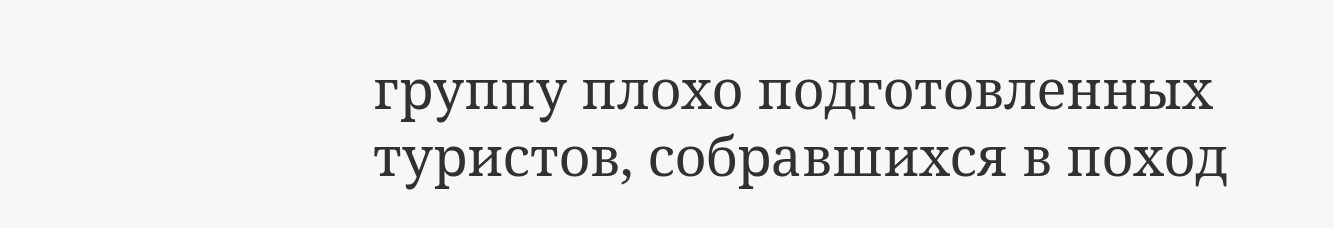группу плохо подготовленных туристов, собравшихся в поход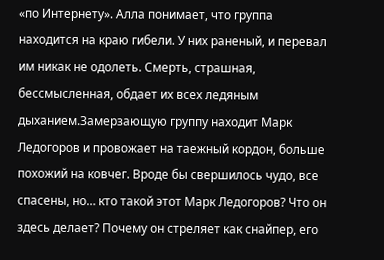«по Интернету». Алла понимает, что группа находится на краю гибели. У них раненый, и перевал им никак не одолеть. Смерть, страшная, бессмысленная, обдает их всех ледяным дыханием.Замерзающую группу находит Марк Ледогоров и провожает на таежный кордон, больше похожий на ковчег. Вроде бы свершилось чудо, все спасены, но… кто такой этот Марк Ледогоров? Что он здесь делает? Почему он стреляет как снайпер, его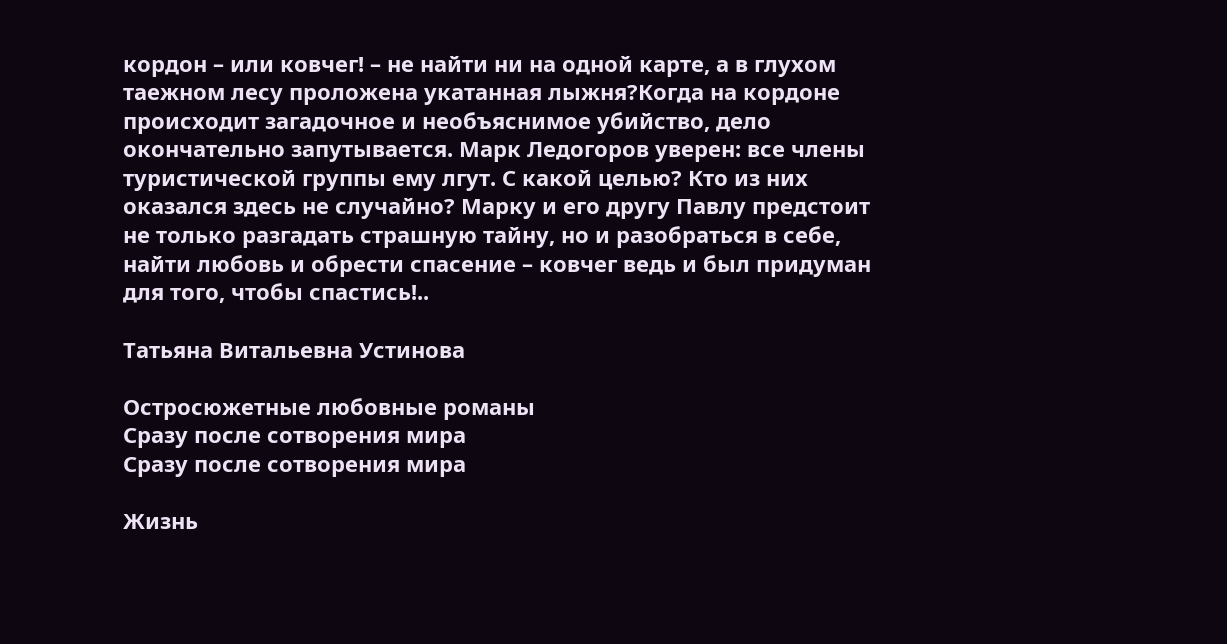кордон – или ковчег! – не найти ни на одной карте, а в глухом таежном лесу проложена укатанная лыжня?Когда на кордоне происходит загадочное и необъяснимое убийство, дело окончательно запутывается. Марк Ледогоров уверен: все члены туристической группы ему лгут. С какой целью? Кто из них оказался здесь не случайно? Марку и его другу Павлу предстоит не только разгадать страшную тайну, но и разобраться в себе, найти любовь и обрести спасение – ковчег ведь и был придуман для того, чтобы спастись!..

Татьяна Витальевна Устинова

Остросюжетные любовные романы
Сразу после сотворения мира
Сразу после сотворения мира

Жизнь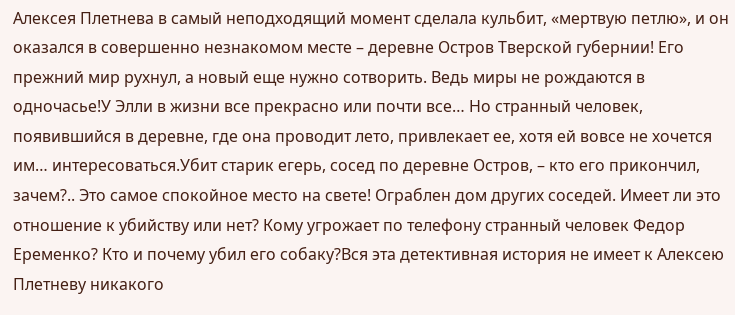Алексея Плетнева в самый неподходящий момент сделала кульбит, «мертвую петлю», и он оказался в совершенно незнакомом месте – деревне Остров Тверской губернии! Его прежний мир рухнул, а новый еще нужно сотворить. Ведь миры не рождаются в одночасье!У Элли в жизни все прекрасно или почти все… Но странный человек, появившийся в деревне, где она проводит лето, привлекает ее, хотя ей вовсе не хочется им… интересоваться.Убит старик егерь, сосед по деревне Остров, – кто его прикончил, зачем?.. Это самое спокойное место на свете! Ограблен дом других соседей. Имеет ли это отношение к убийству или нет? Кому угрожает по телефону странный человек Федор Еременко? Кто и почему убил его собаку?Вся эта детективная история не имеет к Алексею Плетневу никакого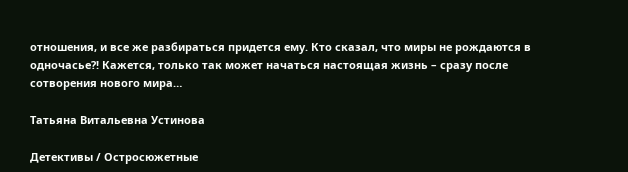отношения, и все же разбираться придется ему. Кто сказал, что миры не рождаются в одночасье?! Кажется, только так может начаться настоящая жизнь – сразу после сотворения нового мира…

Татьяна Витальевна Устинова

Детективы / Остросюжетные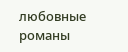любовные романы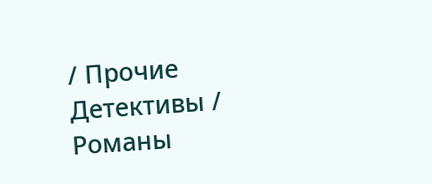/ Прочие Детективы / Романы